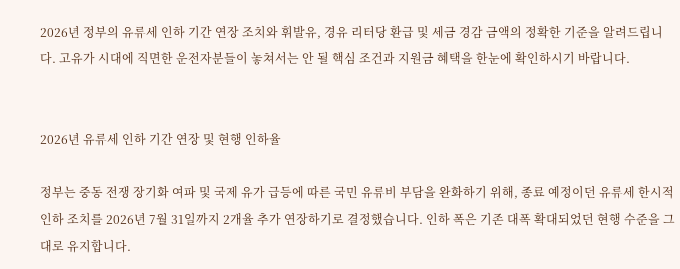2026년 정부의 유류세 인하 기간 연장 조치와 휘발유, 경유 리터당 환급 및 세금 경감 금액의 정확한 기준을 알려드립니다. 고유가 시대에 직면한 운전자분들이 놓쳐서는 안 될 핵심 조건과 지원금 혜택을 한눈에 확인하시기 바랍니다.


2026년 유류세 인하 기간 연장 및 현행 인하율

정부는 중동 전쟁 장기화 여파 및 국제 유가 급등에 따른 국민 유류비 부담을 완화하기 위해, 종료 예정이던 유류세 한시적 인하 조치를 2026년 7월 31일까지 2개율 추가 연장하기로 결정했습니다. 인하 폭은 기존 대폭 확대되었던 현행 수준을 그대로 유지합니다.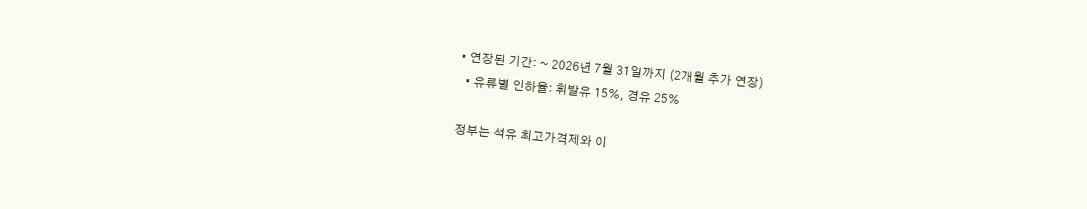• 연장된 기간: ~ 2026년 7월 31일까지 (2개월 추가 연장)
  • 유류별 인하율: 휘발유 15%, 경유 25%

정부는 석유 최고가격제와 이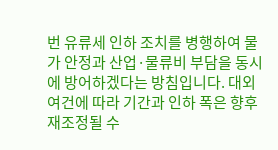번 유류세 인하 조치를 병행하여 물가 안정과 산업·물류비 부담을 동시에 방어하겠다는 방침입니다. 대외 여건에 따라 기간과 인하 폭은 향후 재조정될 수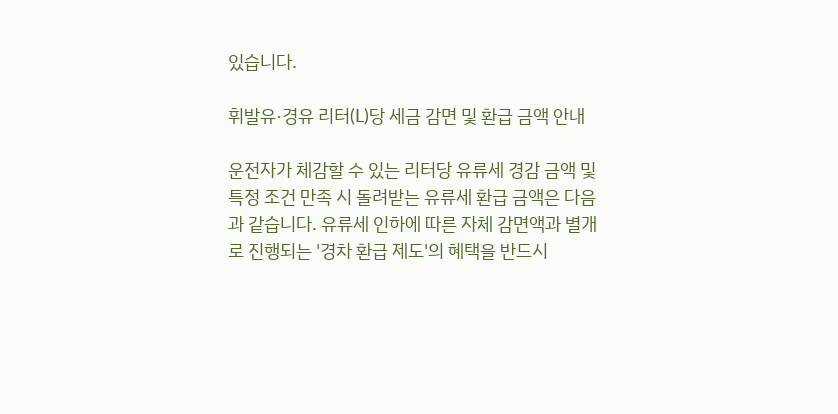있습니다.

휘발유·경유 리터(L)당 세금 감면 및 환급 금액 안내

운전자가 체감할 수 있는 리터당 유류세 경감 금액 및 특정 조건 만족 시 돌려받는 유류세 환급 금액은 다음과 같습니다. 유류세 인하에 따른 자체 감면액과 별개로 진행되는 '경차 환급 제도'의 혜택을 반드시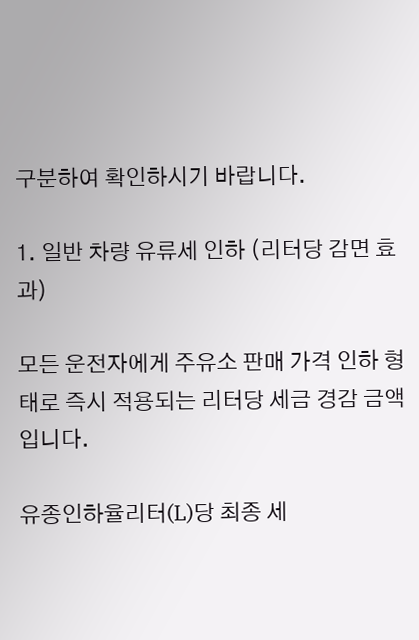구분하여 확인하시기 바랍니다.

1. 일반 차량 유류세 인하 (리터당 감면 효과)

모든 운전자에게 주유소 판매 가격 인하 형태로 즉시 적용되는 리터당 세금 경감 금액입니다.

유종인하율리터(L)당 최종 세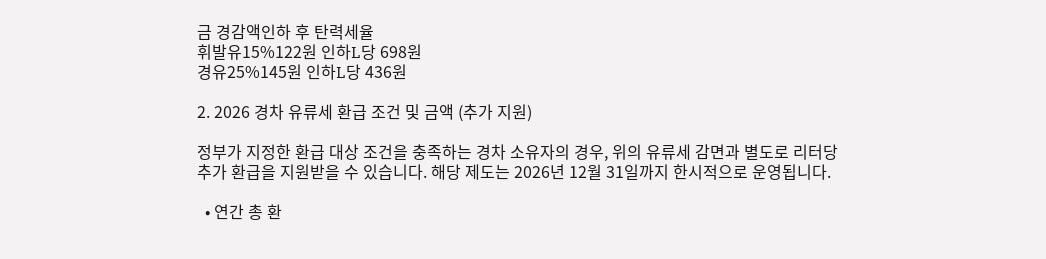금 경감액인하 후 탄력세율
휘발유15%122원 인하L당 698원
경유25%145원 인하L당 436원

2. 2026 경차 유류세 환급 조건 및 금액 (추가 지원)

정부가 지정한 환급 대상 조건을 충족하는 경차 소유자의 경우, 위의 유류세 감면과 별도로 리터당 추가 환급을 지원받을 수 있습니다. 해당 제도는 2026년 12월 31일까지 한시적으로 운영됩니다.

  • 연간 총 환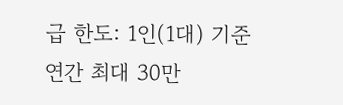급 한도: 1인(1대) 기준 연간 최대 30만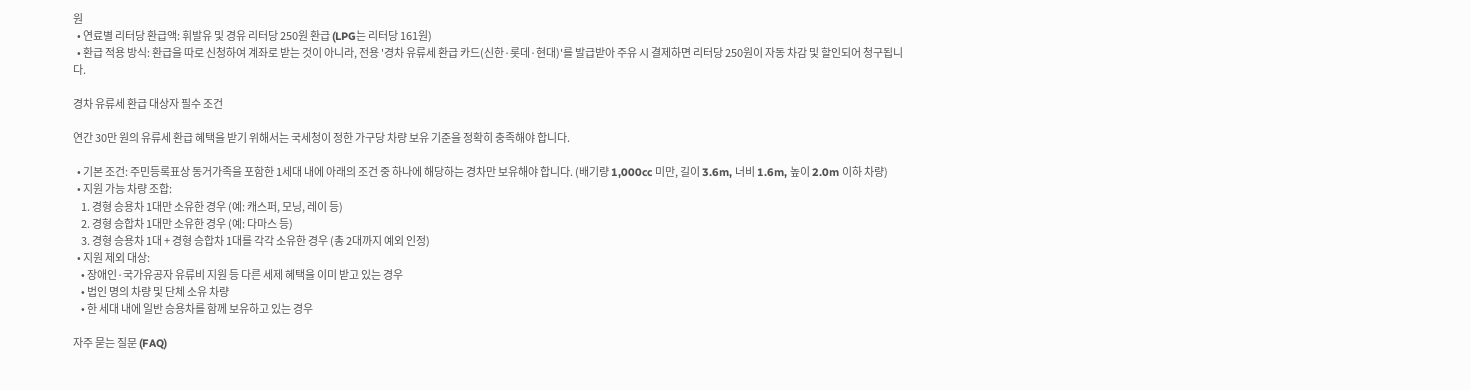원
  • 연료별 리터당 환급액: 휘발유 및 경유 리터당 250원 환급 (LPG는 리터당 161원)
  • 환급 적용 방식: 환급을 따로 신청하여 계좌로 받는 것이 아니라, 전용 '경차 유류세 환급 카드(신한·롯데·현대)'를 발급받아 주유 시 결제하면 리터당 250원이 자동 차감 및 할인되어 청구됩니다.

경차 유류세 환급 대상자 필수 조건

연간 30만 원의 유류세 환급 혜택을 받기 위해서는 국세청이 정한 가구당 차량 보유 기준을 정확히 충족해야 합니다.

  • 기본 조건: 주민등록표상 동거가족을 포함한 1세대 내에 아래의 조건 중 하나에 해당하는 경차만 보유해야 합니다. (배기량 1,000cc 미만, 길이 3.6m, 너비 1.6m, 높이 2.0m 이하 차량)
  • 지원 가능 차량 조합:
    1. 경형 승용차 1대만 소유한 경우 (예: 캐스퍼, 모닝, 레이 등)
    2. 경형 승합차 1대만 소유한 경우 (예: 다마스 등)
    3. 경형 승용차 1대 + 경형 승합차 1대를 각각 소유한 경우 (총 2대까지 예외 인정)
  • 지원 제외 대상:
    • 장애인·국가유공자 유류비 지원 등 다른 세제 혜택을 이미 받고 있는 경우
    • 법인 명의 차량 및 단체 소유 차량
    • 한 세대 내에 일반 승용차를 함께 보유하고 있는 경우

자주 묻는 질문 (FAQ)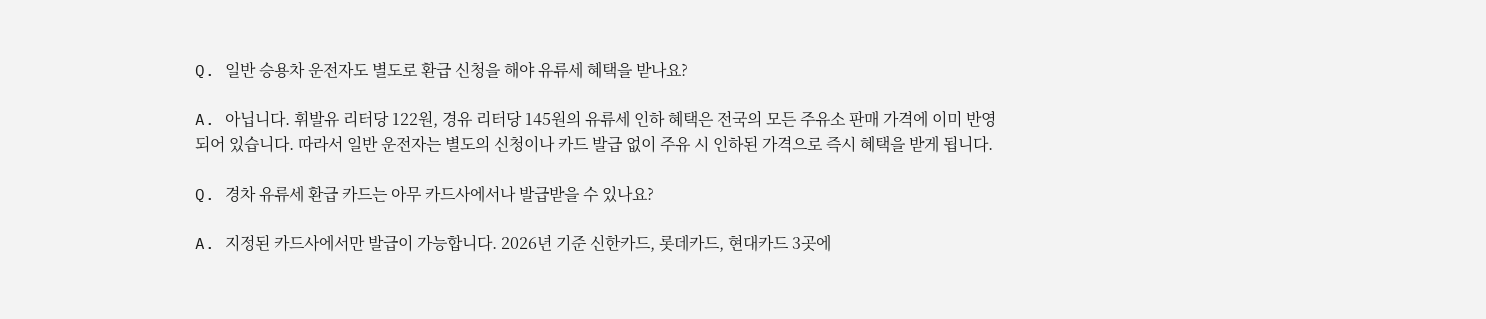Q. 일반 승용차 운전자도 별도로 환급 신청을 해야 유류세 혜택을 받나요?

A. 아닙니다. 휘발유 리터당 122원, 경유 리터당 145원의 유류세 인하 혜택은 전국의 모든 주유소 판매 가격에 이미 반영되어 있습니다. 따라서 일반 운전자는 별도의 신청이나 카드 발급 없이 주유 시 인하된 가격으로 즉시 혜택을 받게 됩니다.

Q. 경차 유류세 환급 카드는 아무 카드사에서나 발급받을 수 있나요?

A. 지정된 카드사에서만 발급이 가능합니다. 2026년 기준 신한카드, 롯데카드, 현대카드 3곳에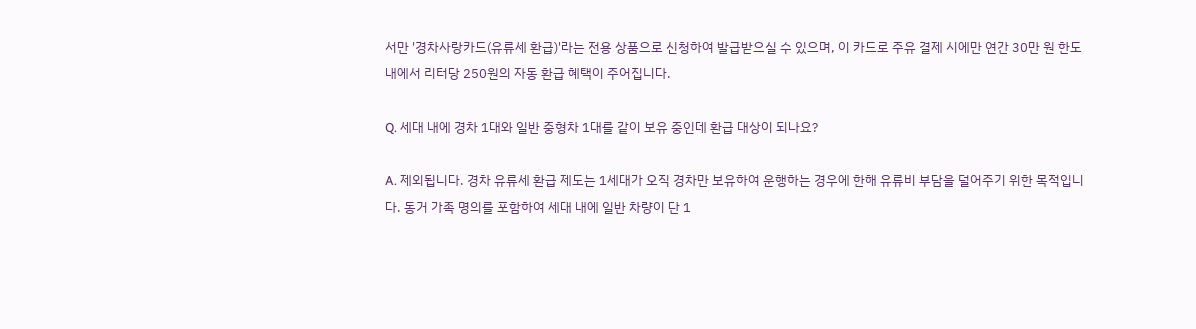서만 '경차사랑카드(유류세 환급)'라는 전용 상품으로 신청하여 발급받으실 수 있으며, 이 카드로 주유 결제 시에만 연간 30만 원 한도 내에서 리터당 250원의 자동 환급 혜택이 주어집니다.

Q. 세대 내에 경차 1대와 일반 중형차 1대를 같이 보유 중인데 환급 대상이 되나요?

A. 제외됩니다. 경차 유류세 환급 제도는 1세대가 오직 경차만 보유하여 운행하는 경우에 한해 유류비 부담을 덜어주기 위한 목적입니다. 동거 가족 명의를 포함하여 세대 내에 일반 차량이 단 1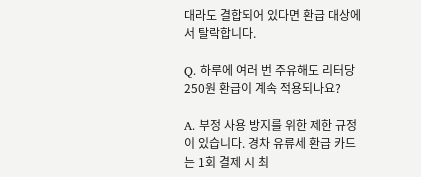대라도 결합되어 있다면 환급 대상에서 탈락합니다.

Q. 하루에 여러 번 주유해도 리터당 250원 환급이 계속 적용되나요?

A. 부정 사용 방지를 위한 제한 규정이 있습니다. 경차 유류세 환급 카드는 1회 결제 시 최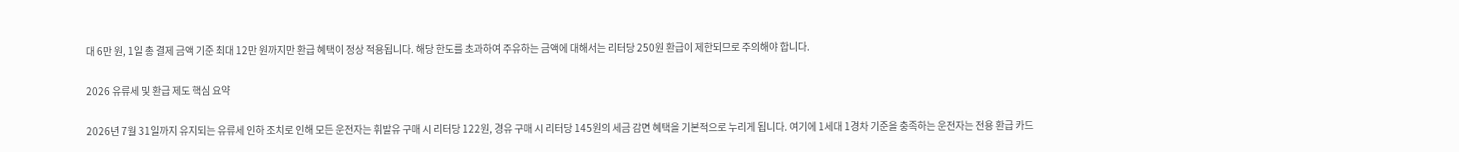대 6만 원, 1일 총 결제 금액 기준 최대 12만 원까지만 환급 혜택이 정상 적용됩니다. 해당 한도를 초과하여 주유하는 금액에 대해서는 리터당 250원 환급이 제한되므로 주의해야 합니다.

2026 유류세 및 환급 제도 핵심 요약

2026년 7월 31일까지 유지되는 유류세 인하 조치로 인해 모든 운전자는 휘발유 구매 시 리터당 122원, 경유 구매 시 리터당 145원의 세금 감면 혜택을 기본적으로 누리게 됩니다. 여기에 1세대 1경차 기준을 충족하는 운전자는 전용 환급 카드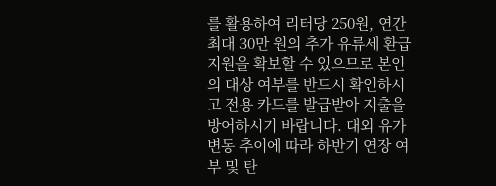를 활용하여 리터당 250원, 연간 최대 30만 원의 추가 유류세 환급 지원을 확보할 수 있으므로 본인의 대상 여부를 반드시 확인하시고 전용 카드를 발급받아 지출을 방어하시기 바랍니다. 대외 유가 변동 추이에 따라 하반기 연장 여부 및 탄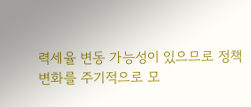력세율 변동 가능성이 있으므로 정책 변화를 주기적으로 모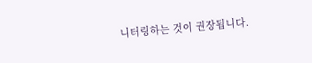니터링하는 것이 권장됩니다.